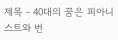제목 - 40대의 꿈은 피아니스트와 번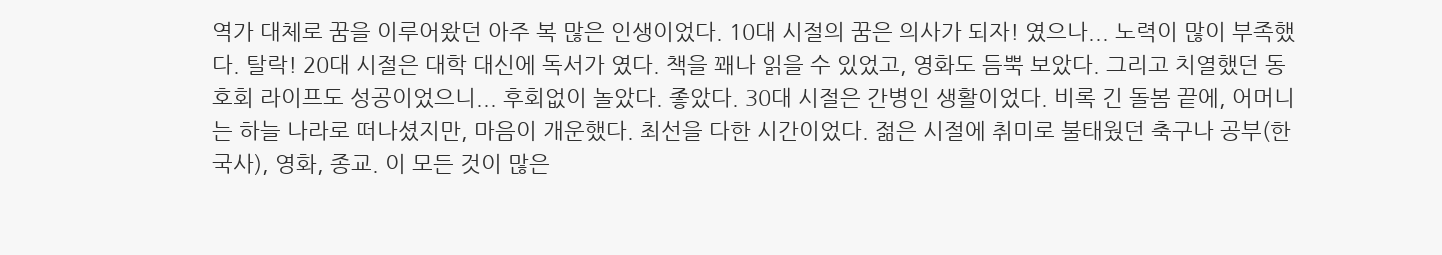역가 대체로 꿈을 이루어왔던 아주 복 많은 인생이었다. 10대 시절의 꿈은 의사가 되자! 였으나... 노력이 많이 부족했다. 탈락! 20대 시절은 대학 대신에 독서가 였다. 책을 꽤나 읽을 수 있었고, 영화도 듬뿍 보았다. 그리고 치열했던 동호회 라이프도 성공이었으니... 후회없이 놀았다. 좋았다. 30대 시절은 간병인 생활이었다. 비록 긴 돌봄 끝에, 어머니는 하늘 나라로 떠나셨지만, 마음이 개운했다. 최선을 다한 시간이었다. 젊은 시절에 취미로 불태웠던 축구나 공부(한국사), 영화, 종교. 이 모든 것이 많은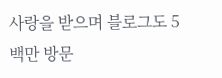사랑을 받으며 블로그도 5백만 방문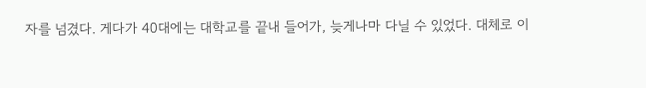자를 넘겼다. 게다가 40대에는 대학교를 끝내 들어가, 늦게나마 다닐 수 있었다. 대체로 이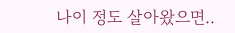나이 정도 살아왔으면..